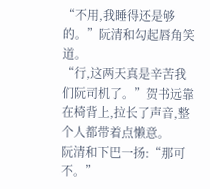“不用,我睡得还是够的。”阮清和勾起唇角笑道。
“行,这两天真是辛苦我们阮司机了。”贺书远靠在椅背上,拉长了声音,整个人都带着点懒意。
阮清和下巴一扬:“那可不。”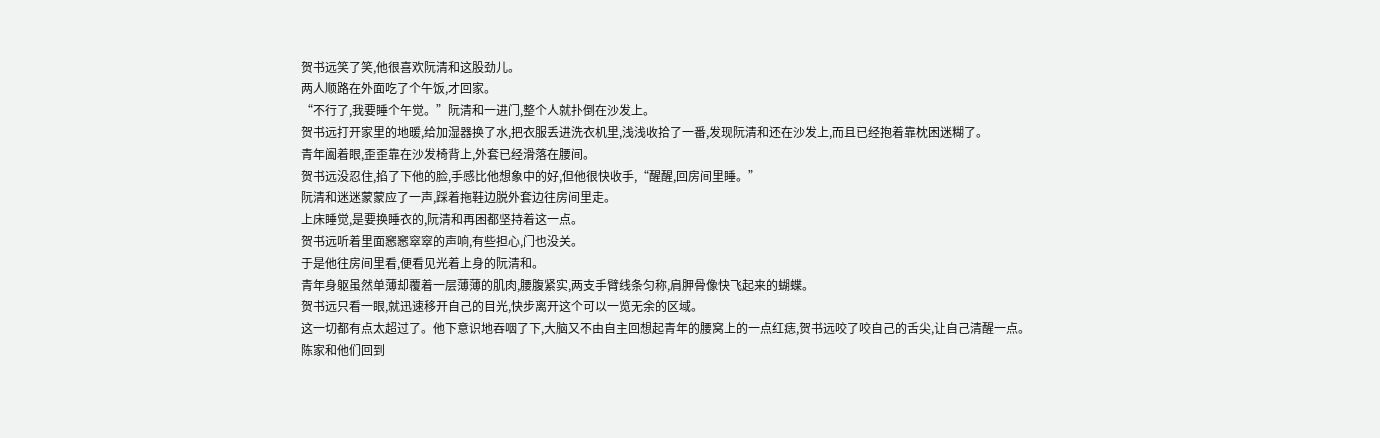贺书远笑了笑,他很喜欢阮清和这股劲儿。
两人顺路在外面吃了个午饭,才回家。
“不行了,我要睡个午觉。”阮清和一进门,整个人就扑倒在沙发上。
贺书远打开家里的地暖,给加湿器换了水,把衣服丢进洗衣机里,浅浅收拾了一番,发现阮清和还在沙发上,而且已经抱着靠枕困迷糊了。
青年阖着眼,歪歪靠在沙发椅背上,外套已经滑落在腰间。
贺书远没忍住,掐了下他的脸,手感比他想象中的好,但他很快收手,“醒醒,回房间里睡。”
阮清和迷迷蒙蒙应了一声,踩着拖鞋边脱外套边往房间里走。
上床睡觉,是要换睡衣的,阮清和再困都坚持着这一点。
贺书远听着里面窸窸窣窣的声响,有些担心,门也没关。
于是他往房间里看,便看见光着上身的阮清和。
青年身躯虽然单薄却覆着一层薄薄的肌肉,腰腹紧实,两支手臂线条匀称,肩胛骨像快飞起来的蝴蝶。
贺书远只看一眼,就迅速移开自己的目光,快步离开这个可以一览无余的区域。
这一切都有点太超过了。他下意识地吞咽了下,大脑又不由自主回想起青年的腰窝上的一点红痣,贺书远咬了咬自己的舌尖,让自己清醒一点。
陈家和他们回到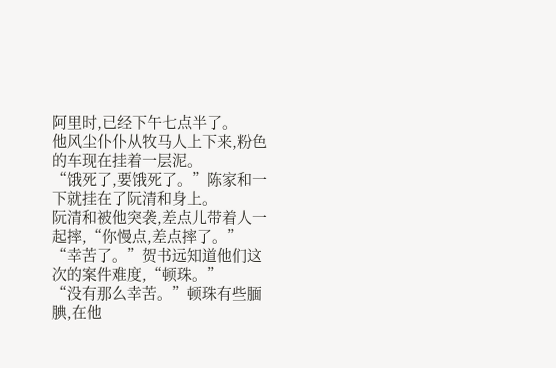阿里时,已经下午七点半了。
他风尘仆仆从牧马人上下来,粉色的车现在挂着一层泥。
“饿死了,要饿死了。”陈家和一下就挂在了阮清和身上。
阮清和被他突袭,差点儿带着人一起摔,“你慢点,差点摔了。”
“幸苦了。”贺书远知道他们这次的案件难度,“顿珠。”
“没有那么幸苦。”顿珠有些腼腆,在他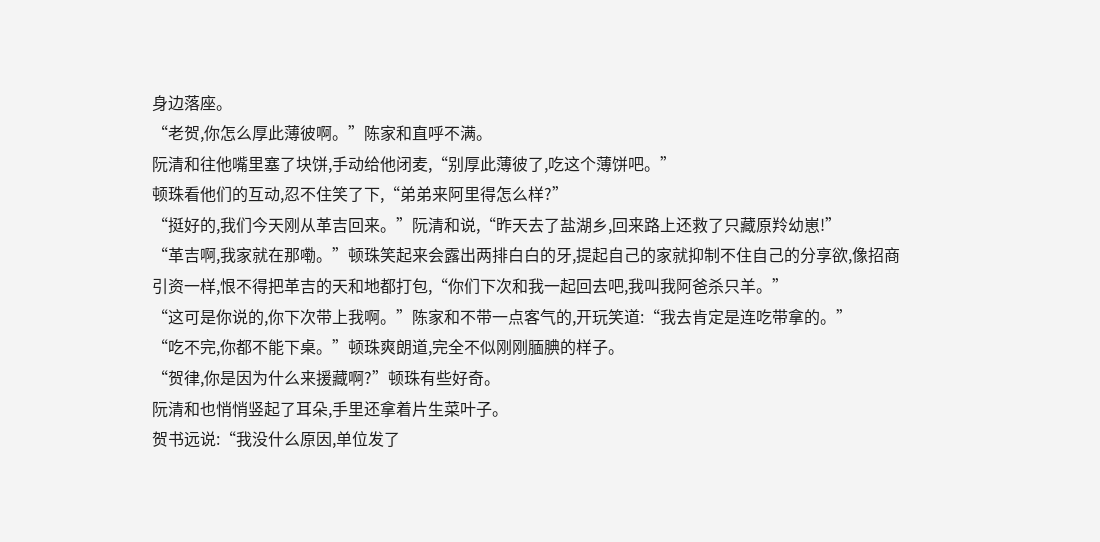身边落座。
“老贺,你怎么厚此薄彼啊。”陈家和直呼不满。
阮清和往他嘴里塞了块饼,手动给他闭麦,“别厚此薄彼了,吃这个薄饼吧。”
顿珠看他们的互动,忍不住笑了下,“弟弟来阿里得怎么样?”
“挺好的,我们今天刚从革吉回来。”阮清和说,“昨天去了盐湖乡,回来路上还救了只藏原羚幼崽!”
“革吉啊,我家就在那嘞。”顿珠笑起来会露出两排白白的牙,提起自己的家就抑制不住自己的分享欲,像招商引资一样,恨不得把革吉的天和地都打包,“你们下次和我一起回去吧,我叫我阿爸杀只羊。”
“这可是你说的,你下次带上我啊。”陈家和不带一点客气的,开玩笑道:“我去肯定是连吃带拿的。”
“吃不完,你都不能下桌。”顿珠爽朗道,完全不似刚刚腼腆的样子。
“贺律,你是因为什么来援藏啊?”顿珠有些好奇。
阮清和也悄悄竖起了耳朵,手里还拿着片生菜叶子。
贺书远说:“我没什么原因,单位发了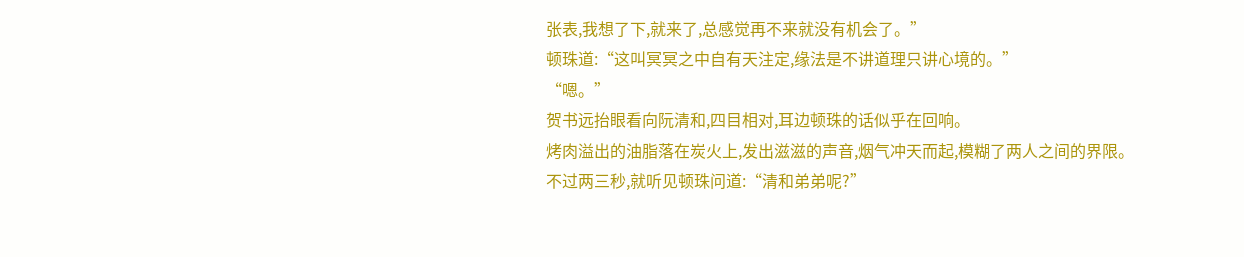张表,我想了下,就来了,总感觉再不来就没有机会了。”
顿珠道:“这叫冥冥之中自有天注定,缘法是不讲道理只讲心境的。”
“嗯。”
贺书远抬眼看向阮清和,四目相对,耳边顿珠的话似乎在回响。
烤肉溢出的油脂落在炭火上,发出滋滋的声音,烟气冲天而起,模糊了两人之间的界限。
不过两三秒,就听见顿珠问道:“清和弟弟呢?”